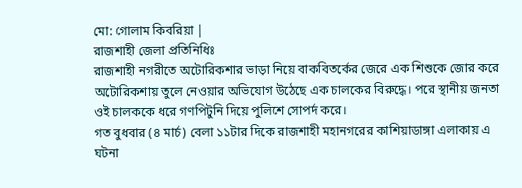মো: গোলাম কিবরিয়া |
রাজশাহী জেলা প্রতিনিধিঃ
রাজশাহী নগরীতে অটোরিকশার ভাড়া নিয়ে বাকবিতর্কের জেরে এক শিশুকে জোর করে অটোরিকশায় তুলে নেওয়ার অভিযোগ উঠেছে এক চালকের বিরুদ্ধে। পরে স্থানীয় জনতা ওই চালককে ধরে গণপিটুনি দিয়ে পুলিশে সোপর্দ করে।
গত বুধবার (৪ মার্চ) বেলা ১১টার দিকে রাজশাহী মহানগরের কাশিয়াডাঙ্গা এলাকায় এ ঘটনা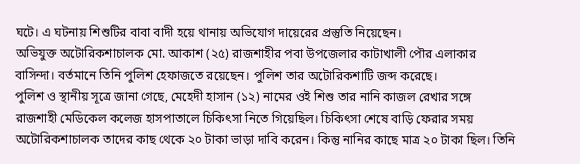ঘটে। এ ঘটনায় শিশুটির বাবা বাদী হয়ে থানায় অভিযোগ দায়েরের প্রস্তুতি নিয়েছেন।
অভিযুক্ত অটোরিকশাচালক মো. আকাশ (২৫) রাজশাহীর পবা উপজেলার কাটাখালী পৌর এলাকার বাসিন্দা। বর্তমানে তিনি পুলিশ হেফাজতে রয়েছেন। পুলিশ তার অটোরিকশাটি জব্দ করেছে।
পুলিশ ও স্থানীয় সূত্রে জানা গেছে, মেহেদী হাসান (১২) নামের ওই শিশু তার নানি কাজল রেখার সঙ্গে রাজশাহী মেডিকেল কলেজ হাসপাতালে চিকিৎসা নিতে গিয়েছিল। চিকিৎসা শেষে বাড়ি ফেরার সময় অটোরিকশাচালক তাদের কাছ থেকে ২০ টাকা ভাড়া দাবি করেন। কিন্তু নানির কাছে মাত্র ২০ টাকা ছিল। তিনি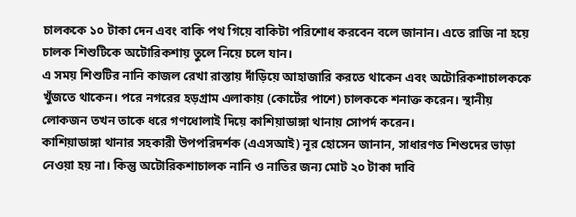চালককে ১০ টাকা দেন এবং বাকি পথ গিয়ে বাকিটা পরিশোধ করবেন বলে জানান। এতে রাজি না হয়ে চালক শিশুটিকে অটোরিকশায় তুলে নিয়ে চলে যান।
এ সময় শিশুটির নানি কাজল রেখা রাস্তায় দাঁড়িয়ে আহাজারি করতে থাকেন এবং অটোরিকশাচালককে খুঁজতে থাকেন। পরে নগরের হড়গ্রাম এলাকায় (কোর্টের পাশে) চালককে শনাক্ত করেন। স্থানীয় লোকজন তখন তাকে ধরে গণধোলাই দিয়ে কাশিয়াডাঙ্গা থানায় সোপর্দ করেন।
কাশিয়াডাঙ্গা থানার সহকারী উপপরিদর্শক (এএসআই) নূর হোসেন জানান, সাধারণত শিশুদের ভাড়া নেওয়া হয় না। কিন্তু অটোরিকশাচালক নানি ও নাতির জন্য মোট ২০ টাকা দাবি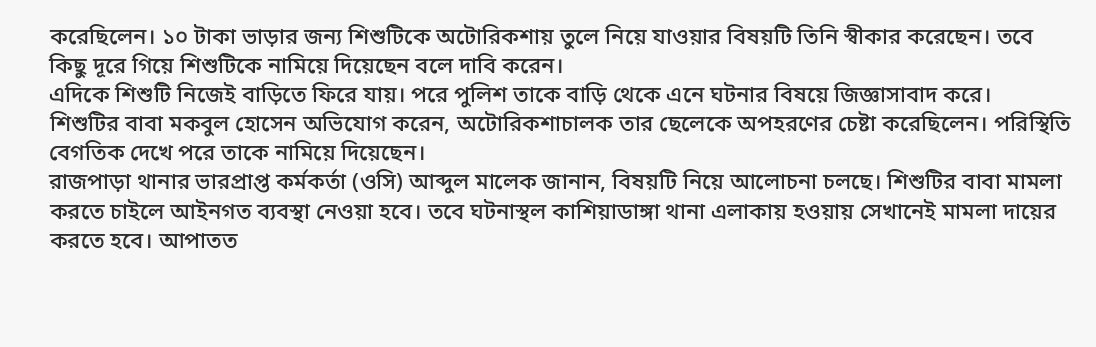করেছিলেন। ১০ টাকা ভাড়ার জন্য শিশুটিকে অটোরিকশায় তুলে নিয়ে যাওয়ার বিষয়টি তিনি স্বীকার করেছেন। তবে কিছু দূরে গিয়ে শিশুটিকে নামিয়ে দিয়েছেন বলে দাবি করেন।
এদিকে শিশুটি নিজেই বাড়িতে ফিরে যায়। পরে পুলিশ তাকে বাড়ি থেকে এনে ঘটনার বিষয়ে জিজ্ঞাসাবাদ করে।
শিশুটির বাবা মকবুল হোসেন অভিযোগ করেন, অটোরিকশাচালক তার ছেলেকে অপহরণের চেষ্টা করেছিলেন। পরিস্থিতি বেগতিক দেখে পরে তাকে নামিয়ে দিয়েছেন।
রাজপাড়া থানার ভারপ্রাপ্ত কর্মকর্তা (ওসি) আব্দুল মালেক জানান, বিষয়টি নিয়ে আলোচনা চলছে। শিশুটির বাবা মামলা করতে চাইলে আইনগত ব্যবস্থা নেওয়া হবে। তবে ঘটনাস্থল কাশিয়াডাঙ্গা থানা এলাকায় হওয়ায় সেখানেই মামলা দায়ের করতে হবে। আপাতত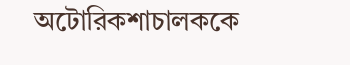অটোরিকশাচালককে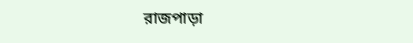রাজপাড়া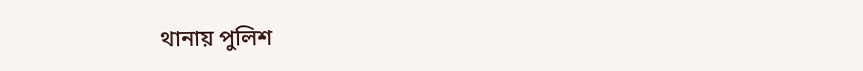থানায় পুলিশ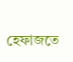হেফাজতে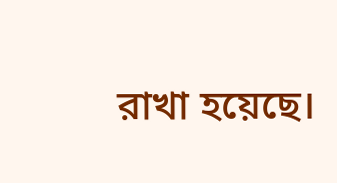রাখা হয়েছে।